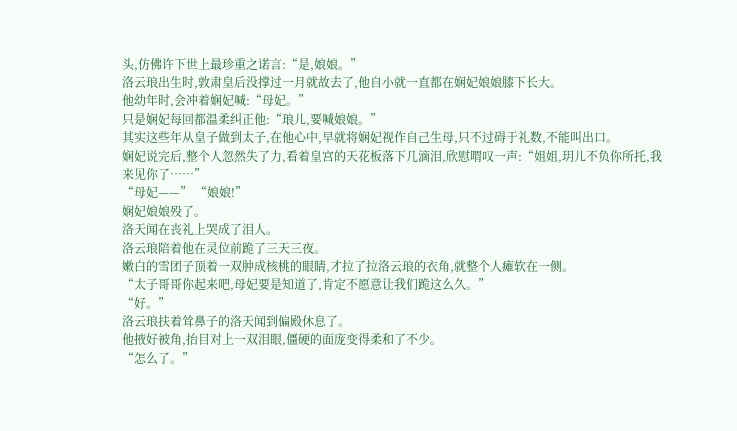头,仿佛许下世上最珍重之诺言:“是,娘娘。”
洛云琅出生时,敦肃皇后没撑过一月就故去了,他自小就一直都在娴妃娘娘膝下长大。
他幼年时,会冲着娴妃喊:“母妃。”
只是娴妃每回都温柔纠正他:“琅儿,要喊娘娘。”
其实这些年从皇子做到太子,在他心中,早就将娴妃视作自己生母,只不过碍于礼数,不能叫出口。
娴妃说完后,整个人忽然失了力,看着皇宫的天花板落下几滴泪,欣慰喟叹一声:“姐姐,玥儿不负你所托,我来见你了……”
“母妃——” “娘娘!”
娴妃娘娘殁了。
洛天闻在丧礼上哭成了泪人。
洛云琅陪着他在灵位前跪了三天三夜。
嫩白的雪团子顶着一双肿成核桃的眼睛,才拉了拉洛云琅的衣角,就整个人瘫软在一侧。
“太子哥哥你起来吧,母妃要是知道了,肯定不愿意让我们跪这么久。”
“好。”
洛云琅扶着耸鼻子的洛天闻到偏殿休息了。
他掖好被角,抬目对上一双泪眼,僵硬的面庞变得柔和了不少。
“怎么了。”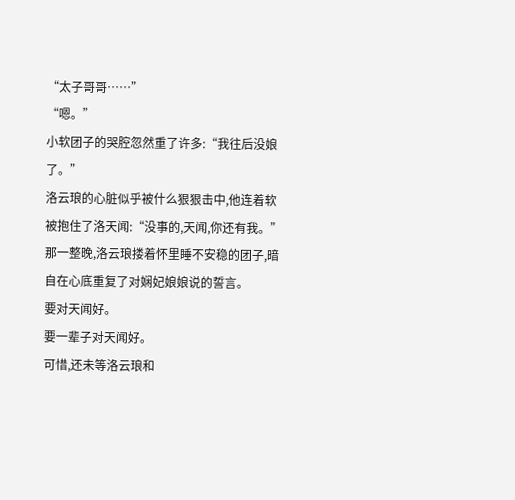“太子哥哥……”
“嗯。”
小软团子的哭腔忽然重了许多:“我往后没娘了。”
洛云琅的心脏似乎被什么狠狠击中,他连着软被抱住了洛天闻:“没事的,天闻,你还有我。”
那一整晚,洛云琅搂着怀里睡不安稳的团子,暗自在心底重复了对娴妃娘娘说的誓言。
要对天闻好。
要一辈子对天闻好。
可惜,还未等洛云琅和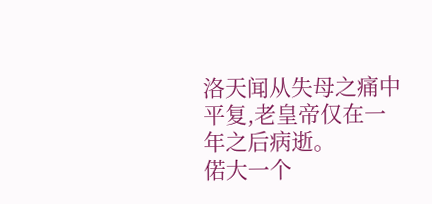洛天闻从失母之痛中平复,老皇帝仅在一年之后病逝。
偌大一个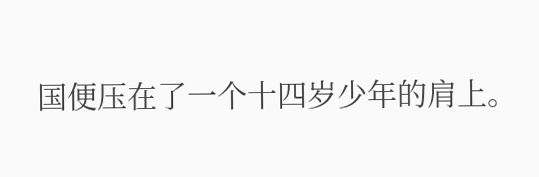国便压在了一个十四岁少年的肩上。